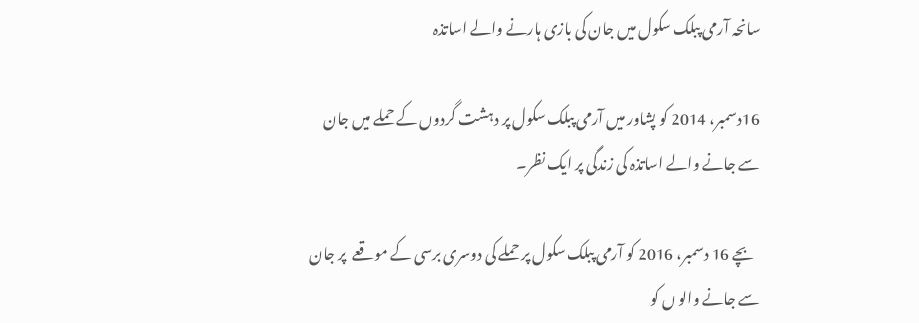سانحہ آرمی پبلک سکول میں جان کی بازی ہارنے والے اساتذہ

16دسمبر، 2014 کو پشاور میں آرمی پبلک سکول پر دہشت گردوں کے حملے میں جان سے جانے والے اساتذہ کی زندگی پر ایک نظر۔

  بچے 16 دسمبر، 2016 کو آرمی پبلک سکول پر حملے کی دوسری برسی کے موقعے  پر جان سے جانے والو ں کو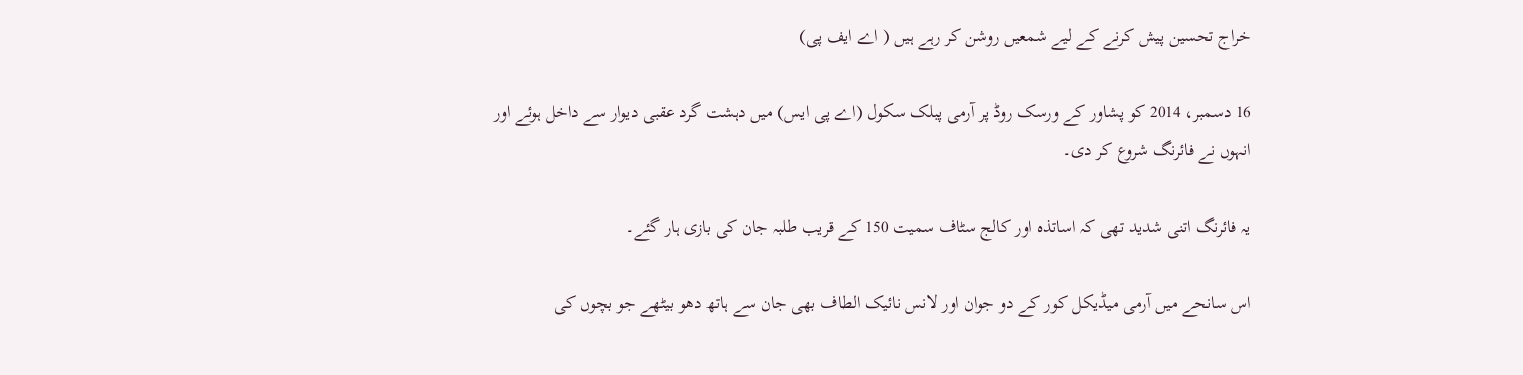خراج تحسین پیش کرنے کے لیے شمعیں روشن کر رہے ہیں ( اے ایف پی)

16 دسمبر، 2014 کو پشاور کے ورسک روڈ پر آرمی پبلک سکول (اے پی ایس) میں دہشت گرد عقبی دیوار سے داخل ہوئے اور انہوں نے فائرنگ شروع کر دی۔

یہ فائرنگ اتنی شدید تھی کہ اساتذہ اور کالج سٹاف سمیت 150 کے قریب طلبہ جان کی بازی ہار گئے۔

اس سانحے میں آرمی میڈیکل کور کے دو جوان اور لانس نائیک الطاف بھی جان سے ہاتھ دھو بیٹھے جو بچوں کی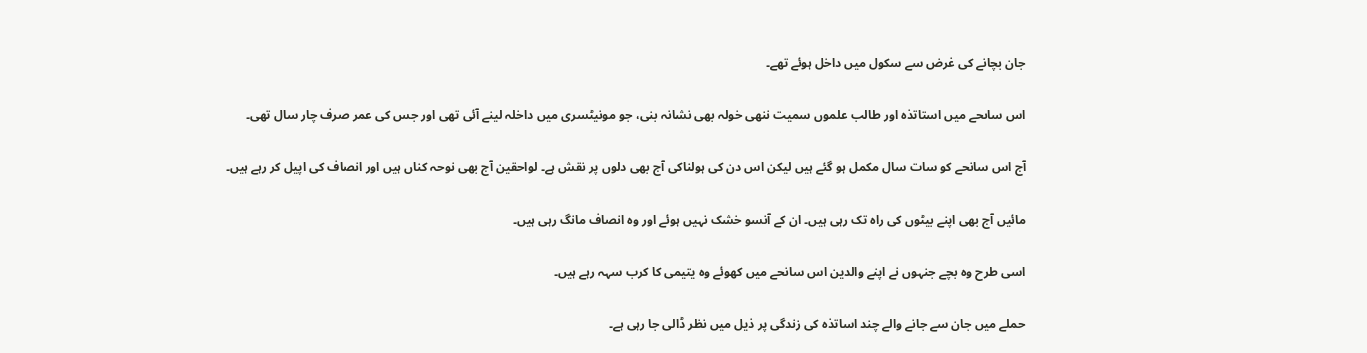جان بچانے کی غرض سے سکول میں داخل ہوئے تھے۔

اس ساںحے میں استاتذہ اور طالب علموں سمیت ننھی خولہ بھی نشانہ بنی، جو مونیٹسری میں داخلہ لینے آئی تھی اور جس کی عمر صرف چار سال تھی۔

آج اس سانحے کو سات سال مکمل ہو گئے ہیں لیکن اس دن کی ہولناکی آج بھی دلوں پر نقش ہے۔ لواحقین آج بھی نوحہ کناں ہیں اور انصاف کی اپیل کر رہے ہیں۔

مائیں آج بھی اپنے بیٹوں کی راہ تک رہی ہیں۔ ان کے آنسو خشک نہیں ہوئے اور وہ انصاف مانگ رہی ہیں۔

اسی طرح وہ بچے جنہوں نے اپنے والدین اس سانحے میں کھوئے وہ یتیمی کا کرب سہہ رہے ہیں۔

حملے میں جان سے جانے والے چند اساتذہ کی زندگی پر ذیل میں نظر ڈالی جا رہی ہے۔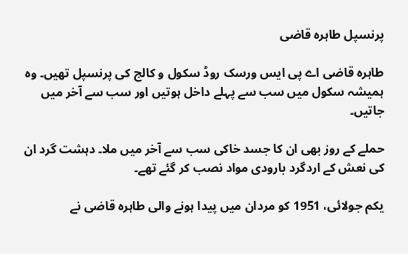پرنسپل طاہرہ قاضی

طاہرہ قاضی اے پی ایس ورسک روڈ سکول و کالج کی پرنسپل تھیں۔ وہ ہمیشہ سکول میں سب سے پہلے داخل ہوتیں اور سب سے آخر میں جاتیں۔

حملے کے روز بھی ان کا جسد خاکی سب سے آخر میں ملا۔ دہشت گرد ان کی نعش کے اردگرد بارودی مواد نصب کر گئے تھے۔

یکم جولائی، 1951 کو مردان میں پیدا ہونے والی طاہرہ قاضی نے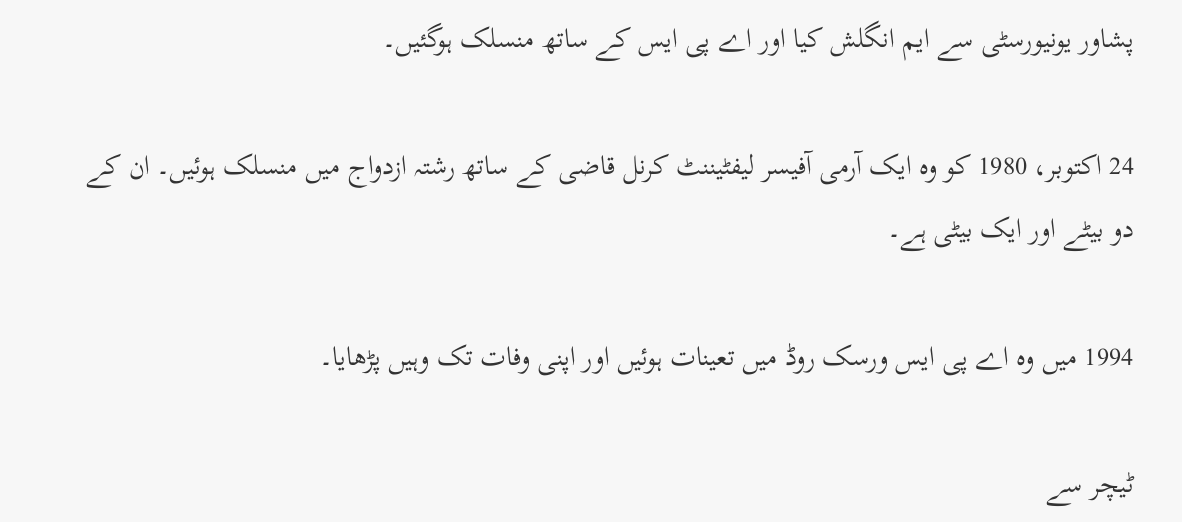پشاور یونیورسٹی سے ایم انگلش کیا اور اے پی ایس کے ساتھ منسلک ہوگئیں۔

24 اکتوبر، 1980 کو وہ ایک آرمی آفیسر لیفٹیننٹ کرنل قاضی کے ساتھ رشتہ ازدواج میں منسلک ہوئیں۔ ان کے دو بیٹے اور ایک بیٹی ہے۔

1994 میں وہ اے پی ایس ورسک روڈ میں تعینات ہوئیں اور اپنی وفات تک وہیں پڑھایا۔

ٹیچر سے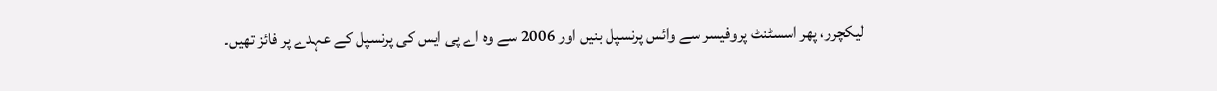لیکچرر، پھر اسسٹنٹ پروفیسر سے وائس پرنسپل بنیں اور 2006 سے وہ اے پی ایس کی پرنسپل کے عہدے پر فائز تھیں۔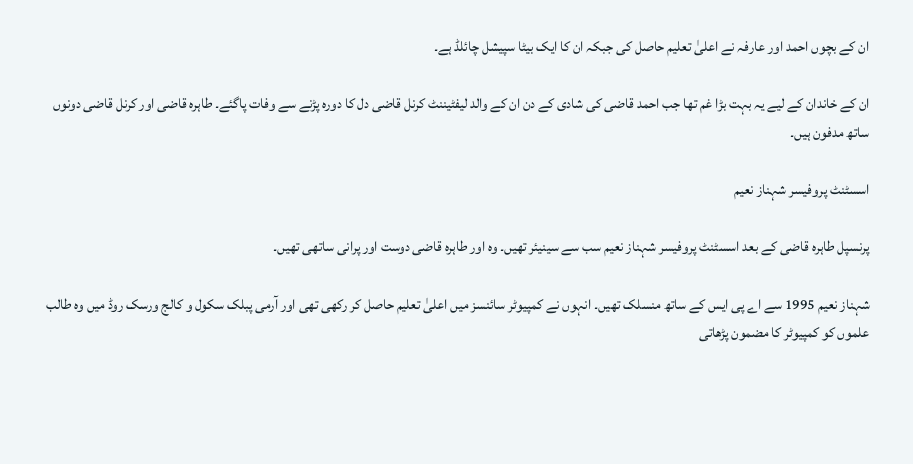ان کے بچوں احمد اور عارفہ نے اعلیٰ تعلیم حاصل کی جبکہ ان کا ایک بیٹا سپیشل چائلڈ ہے۔

ان کے خاندان کے لیے یہ بہت بڑا غم تھا جب احمد قاضی کی شادی کے دن ان کے والد لیفٹیننٹ کرنل قاضی دل کا دورہ پڑنے سے وفات پاگئے۔ طاہرہ قاضی اور کرنل قاضی دونوں ساتھ مدفون ہیں۔

اسسٹنٹ پروفیسر شہناز نعیم

پرنسپل طاہرہ قاضی کے بعد اسسٹنٹ پروفیسر شہناز نعیم سب سے سینیئر تھیں۔ وہ اور طاہرہ قاضی دوست اور پرانی ساتھی تھیں۔

شہناز نعیم 1995 سے اے پی ایس کے ساتھ منسلک تھیں۔ انہوں نے کمپیوٹر سائنسز میں اعلیٰ تعلیم حاصل کر رکھی تھی اور آرمی پبلک سکول و کالج ورسک روڈ میں وہ طالب علموں کو کمپیوٹر کا مضمون پڑھاتی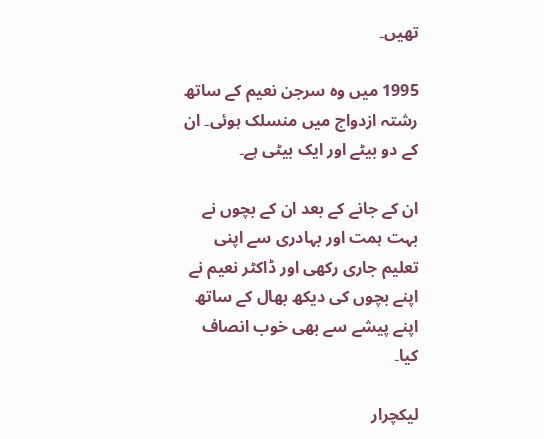تھیں۔

1995 میں وہ سرجن نعیم کے ساتھ رشتہ ازدواج میں منسلک ہوئی۔ ان کے دو بیٹے اور ایک بیٹی ہے۔

ان کے جانے کے بعد ان کے بچوں نے بہت ہمت اور بہادری سے اپنی تعلیم جاری رکھی اور ڈاکٹر نعیم نے اپنے بچوں کی دیکھ بھال کے ساتھ اپنے پیشے سے بھی خوب انصاف کیا۔

لیکچرار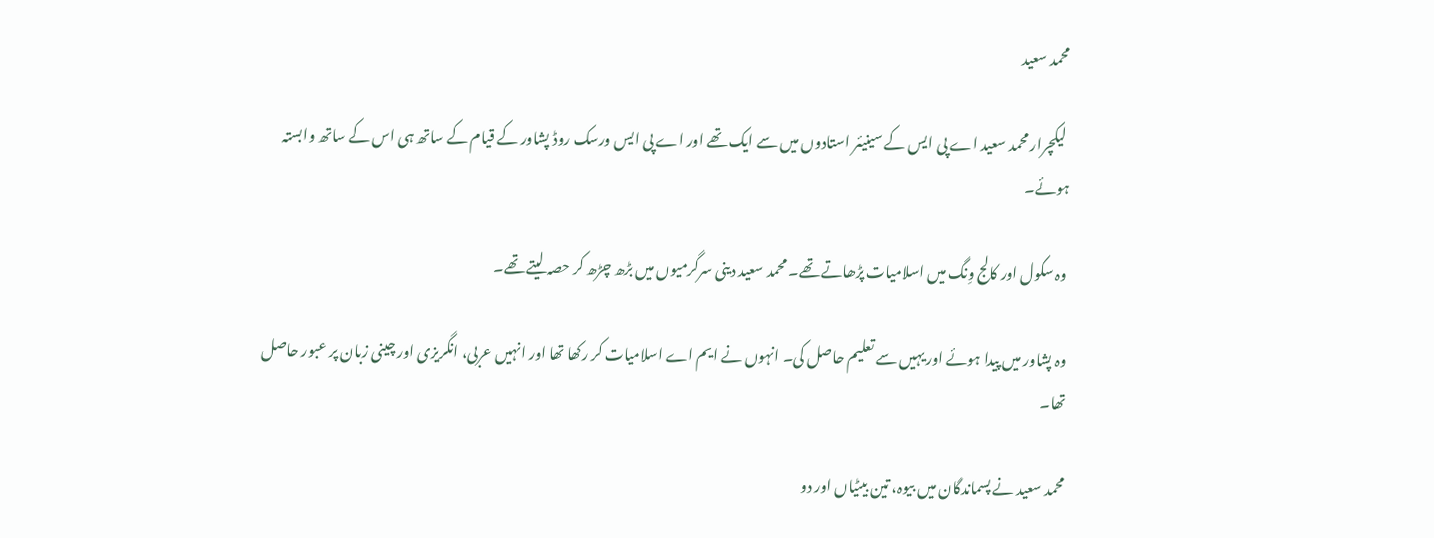محمد سعید

 لیکچرار محمد سعید اے پی ایس کے سینیئر استادوں میں سے ایک تھے اور اے پی ایس ورسک روڈ پشاور کے قیام کے ساتھ ہی اس کے ساتھ وابستہ ہوئے۔

وہ سکول اور کالج وِنگ میں اسلامیات پڑھاتے تھے۔ محمد سعید دینی سرگرمیوں میں بڑھ چڑھ کر حصہ لیتے تھے۔

وہ پشاور میں پیدا ہوئے اور یہیں سے تعلیم حاصل کی۔ انہوں نے ایم اے اسلامیات کر رکھا تھا اور انہیں عربی، انگریزی اور چینی زبان پر عبور حاصل تھا۔

محمد سعید نے پسماندگان میں بیوہ، تین بیٹیاں اور دو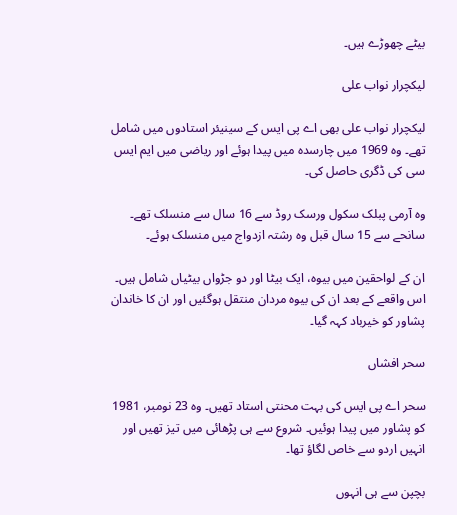بیٹے چھوڑے ہیں۔

لیکچرار نواب علی

لیکچرار نواب علی بھی اے پی ایس کے سینیئر استادوں میں شامل تھے۔ وہ 1969 میں چارسدہ میں پیدا ہوئے اور ریاضی میں ایم ایس سی کی ڈگری حاصل کی۔

وہ آرمی پبلک سکول ورسک روڈ سے 16 سال سے منسلک تھے۔ سانحے سے 15 سال قبل وہ رشتہ ازدواج میں منسلک ہوئے۔

ان کے لواحقین میں بیوہ، ایک بیٹا اور دو جڑواں بیٹیاں شامل ہیں۔ اس واقعے کے بعد ان کی بیوہ مردان منتقل ہوگئیں اور ان کا خاندان پشاور کو خیرباد کہہ گیا۔

سحر افشاں

سحر اے پی ایس کی بہت محنتی استاد تھیں۔ وہ 23 نومبر، 1981 کو پشاور میں پیدا ہوئیں۔ شروع سے ہی پڑھائی میں تیز تھیں اور انہیں اردو سے خاص لگاؤ تھا۔

بچپن سے ہی انہوں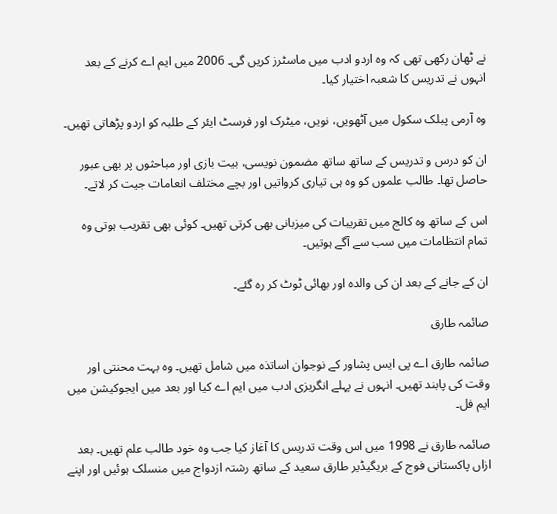نے ٹھان رکھی تھی کہ وہ اردو ادب میں ماسٹرز کریں گی۔ 2006 میں ایم اے کرنے کے بعد انہوں نے تدریس کا شعبہ اختیار کیا۔

وہ آرمی پبلک سکول میں آٹھویں، نویں، میٹرک اور فرسٹ ایئر کے طلبہ کو اردو پڑھاتی تھیں۔

ان کو درس و تدریس کے ساتھ ساتھ مضمون نویسی، بیت بازی اور مباحثوں پر بھی عبور حاصل تھا۔ طالب علموں کو وہ ہی تیاری کرواتیں اور بچے مختلف انعامات جیت کر لاتے۔

اس کے ساتھ وہ کالج میں تقریبات کی میزبانی بھی کرتی تھیں۔ کوئی بھی تقریب ہوتی وہ تمام انتظامات میں سب سے آگے ہوتیں۔

ان کے جانے کے بعد ان کی والدہ اور بھائی ٹوٹ کر رہ گئے۔

صائمہ طارق

صائمہ طارق اے پی ایس پشاور کے نوجوان اساتذہ میں شامل تھیں۔ وہ بہت محنتی اور وقت کی پابند تھیں۔ انہوں نے پہلے انگریزی ادب میں ایم اے کیا اور بعد میں ایجوکیشن میں ایم فل۔

صائمہ طارق نے 1998 میں اس وقت تدریس کا آغاز کیا جب وہ خود طالب علم تھیں۔ بعد ازاں پاکستانی فوج کے بریگیڈیر طارق سعید کے ساتھ رشتہ ازدواج میں منسلک ہوئیں اور اپنے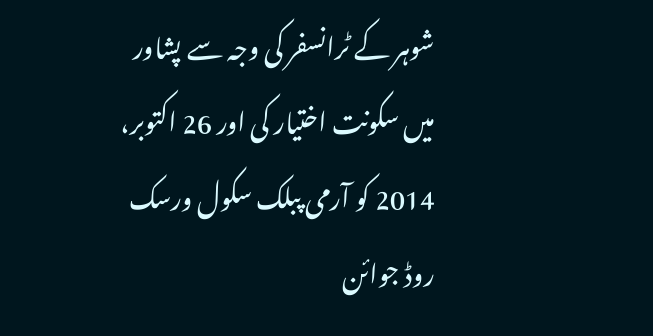شوہر کے ٹرانسفر کی وجہ سے پشاور میں سکونت اختیار کی اور 26 اکتوبر، 2014 کو آرمی پبلک سکول ورسک روڈ جوائن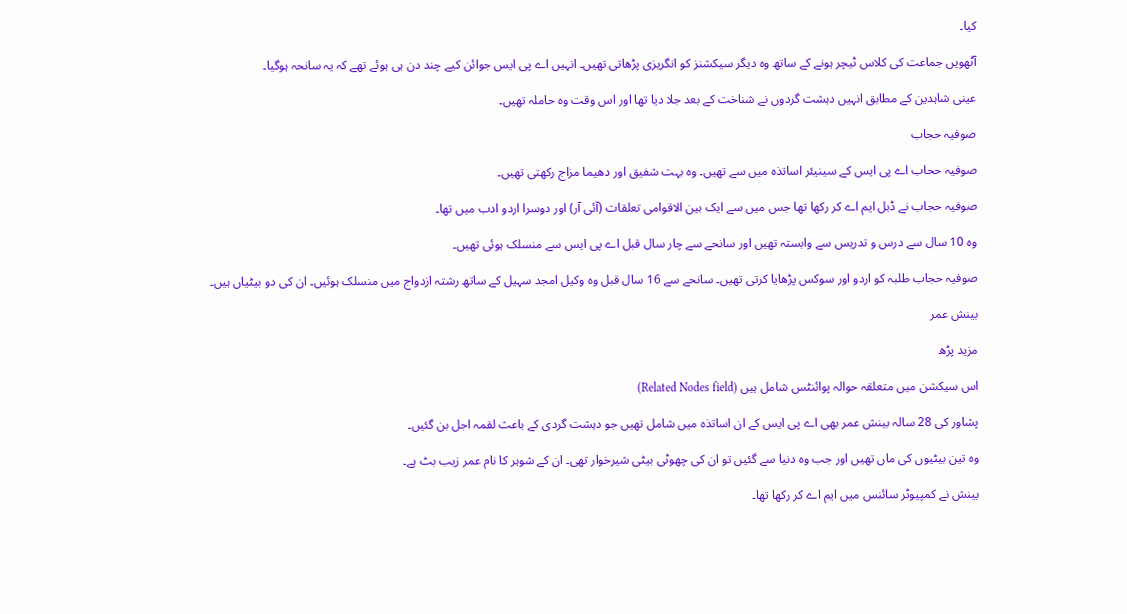کیا۔

آٹھویں جماعت کی کلاس ٹیچر ہونے کے ساتھ وہ دیگر سیکشنز کو انگریزی پڑھاتی تھیں۔ انہیں اے پی ایس جوائن کیے چند دن ہی ہوئے تھے کہ یہ سانحہ ہوگیا۔

عینی شاہدین کے مطابق انہیں دہشت گردوں نے شناخت کے بعد جلا دیا تھا اور اس وقت وہ حاملہ تھیں۔

صوفیہ حجاب

صوفیہ ححاب اے پی ایس کے سینیئر اساتذہ میں سے تھیں۔ وہ بہت شفیق اور دھیما مزاج رکھتی تھیں۔

صوفیہ حجاب نے ڈبل ایم اے کر رکھا تھا جس میں سے ایک بین الاقوامی تعلقات (آئی آر) اور دوسرا اردو ادب میں تھا۔

وہ 10 سال سے درس و تدریس سے وابستہ تھیں اور سانحے سے چار سال قبل اے پی ایس سے منسلک ہوئی تھیں۔

صوفیہ حجاب طلبہ کو اردو اور سوکس پڑھایا کرتی تھیں۔ سانحے سے 16 سال قبل وہ وکیل امجد سہیل کے ساتھ رشتہ ازدواج میں منسلک ہوئیں۔ ان کی دو بیٹیاں ہیں۔

بینش عمر

مزید پڑھ

اس سیکشن میں متعلقہ حوالہ پوائنٹس شامل ہیں (Related Nodes field)

پشاور کی 28 سالہ بینش عمر بھی اے پی ایس کے ان اساتذہ میں شامل تھیں جو دہشت گردی کے باعث لقمہ اجل بن گئیں۔

وہ تین بیٹیوں کی ماں تھیں اور جب وہ دنیا سے گئیں تو ان کی چھوٹی بیٹی شیرخوار تھی۔ ان کے شوہر کا نام عمر زیب بٹ ہے۔

بینش نے کمپیوٹر سائنس میں ایم اے کر رکھا تھا۔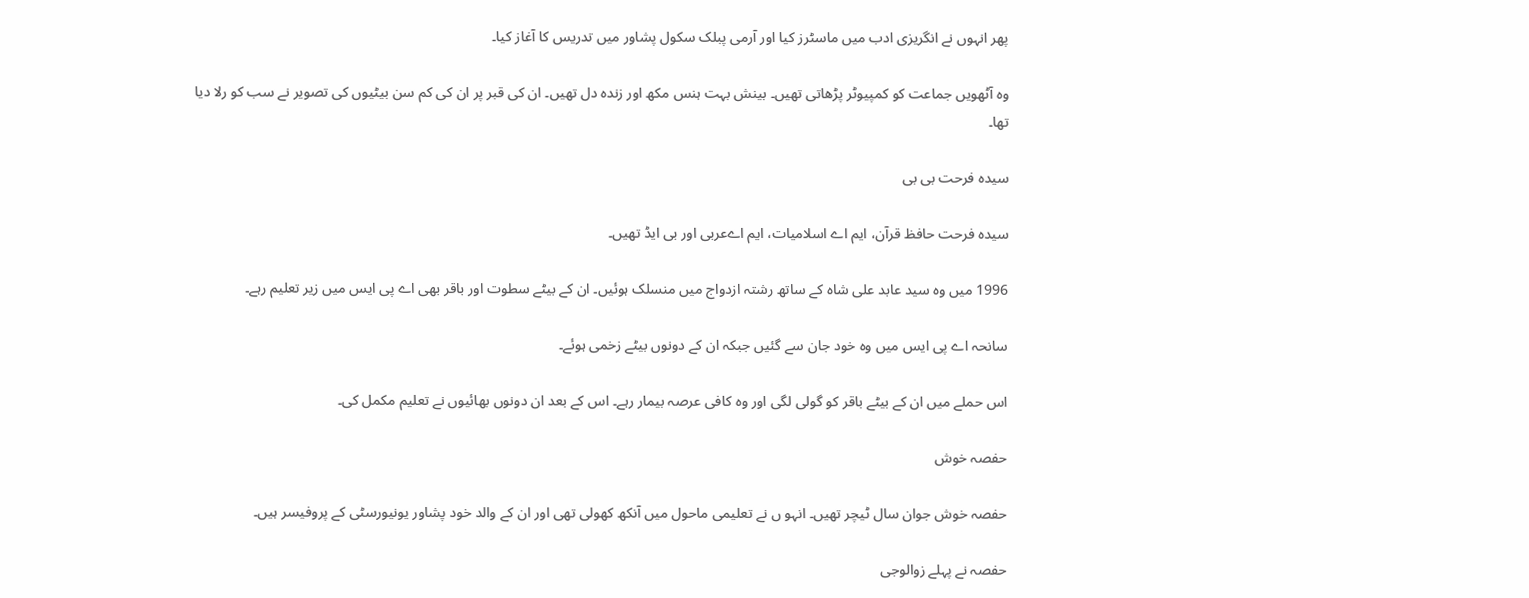پھر انہوں نے انگریزی ادب میں ماسٹرز کیا اور آرمی پبلک سکول پشاور میں تدریس کا آغاز کیا۔

وہ آٹھویں جماعت کو کمپیوٹر پڑھاتی تھیں۔ بینش بہت ہنس مکھ اور زندہ دل تھیں۔ ان کی قبر پر ان کی کم سن بیٹیوں کی تصویر نے سب کو رلا دیا تھا۔

سیدہ فرحت بی بی

سیدہ فرحت حافظ قرآن، ایم اے اسلامیات، ایم اےعربی اور بی ایڈ تھیں۔

1996 میں وہ سید عابد علی شاہ کے ساتھ رشتہ ازدواج میں منسلک ہوئیں۔ ان کے بیٹے سطوت اور باقر بھی اے پی ایس میں زیر تعلیم رہے۔

سانحہ اے پی ایس میں وہ خود جان سے گئیں جبکہ ان کے دونوں بیٹے زخمی ہوئے۔

اس حملے میں ان کے بیٹے باقر کو گولی لگی اور وہ کافی عرصہ بیمار رہے۔ اس کے بعد ان دونوں بھائیوں نے تعلیم مکمل کی۔

حفصہ خوش

حفصہ خوش جوان سال ٹیچر تھیں۔ انہو ں نے تعلیمی ماحول میں آنکھ کھولی تھی اور ان کے والد خود پشاور یونیورسٹی کے پروفیسر ہیں۔

حفصہ نے پہلے زوالوجی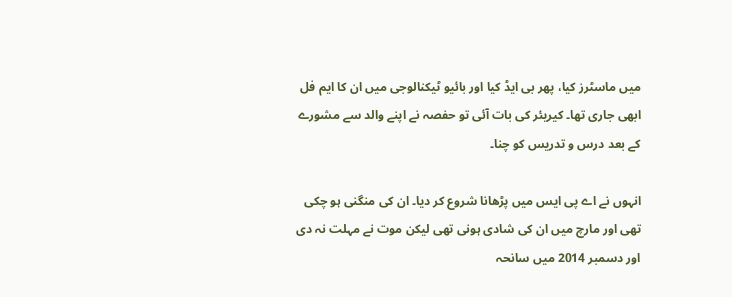میں ماسٹرز کیا، پھر بی ایڈ کیا اور بائیو ٹیکنالوجی میں ان کا ایم فل ابھی جاری تھا۔ کیریئر کی بات آئی تو حفصہ نے اپنے والد سے مشورے کے بعد درس و تدریس کو چنا۔

انہوں نے اے پی ایس میں پڑھانا شروع کر دیا۔ ان کی منگنی ہو چکی تھی اور مارچ میں ان کی شادی ہونی تھی لیکن موت نے مہلت نہ دی اور دسمبر 2014 میں سانحہ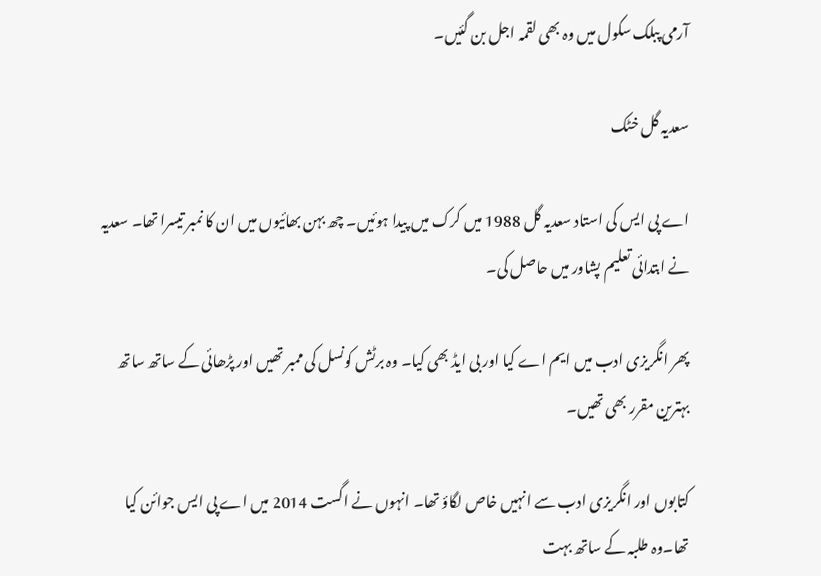آرمی پبلک سکول میں وہ بھی لقمہ اجل بن گئیں۔

سعدیہ گل خٹک

اے پی ایس کی استاد سعدیہ گل 1988 میں کرک میں پیدا ہوئیں۔ چھ بہن بھائیوں میں ان کا نمبر تیسرا تھا۔ سعدیہ نے ابتدائی تعلیم پشاور میں حاصل کی۔

پھر انگریزی ادب میں ایم اے کیا اور بی ایڈ بھی کیا۔ وہ برٹش کونسل کی ممبر تھیں اور پڑھائی کے ساتھ ساتھ بہترین مقرر بھی تھیں۔

کتابوں اور انگریزی ادب سے انہیں خاص لگاؤ تھا۔ انہوں نے اگست 2014 میں اے پی ایس جوائن کیا تھا۔وہ طلبہ کے ساتھ بہت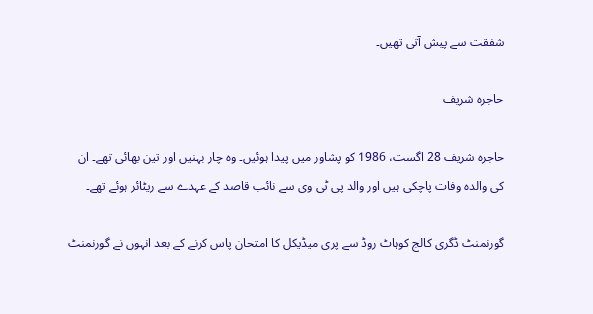شفقت سے پیش آتی تھیں۔

حاجرہ شریف

حاجرہ شریف 28 اگست، 1986 کو پشاور میں پیدا ہوئیں۔ وہ چار بہنیں اور تین بھائی تھے۔ ان کی والدہ وفات پاچکی ہیں اور والد پی ٹی وی سے نائب قاصد کے عہدے سے ریٹائر ہوئے تھے۔

گورنمنٹ ڈگری کالج کوہاٹ روڈ سے پری میڈیکل کا امتحان پاس کرنے کے بعد انہوں نے گورنمنٹ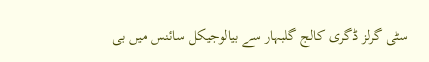سٹی گرلز ڈگری کالج گلبہار سے بیالوجیکل سائنس میں بی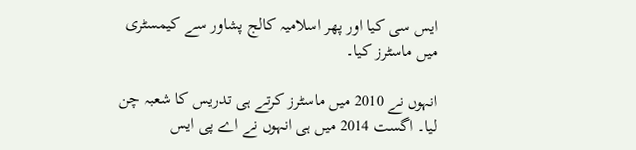ایس سی کیا اور پھر اسلامیہ کالج پشاور سے کیمسٹری میں ماسٹرز کیا۔

انہوں نے 2010 میں ماسٹرز کرتے ہی تدریس کا شعبہ چن لیا۔ اگست 2014 میں ہی انہوں نے اے پی ایس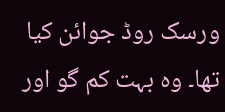ورسک روڈ جوائن کیا تھا۔ وہ بہت کم گو اور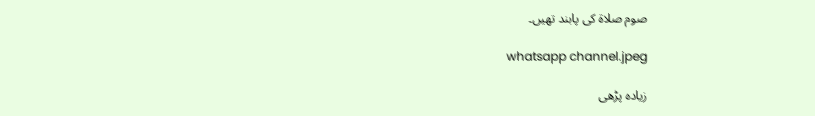صوم صلاۃ کی پابند تھیں۔

whatsapp channel.jpeg

زیادہ پڑھی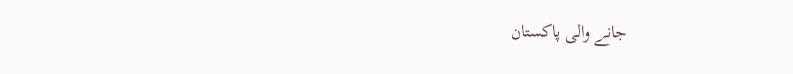جانے والی پاکستان